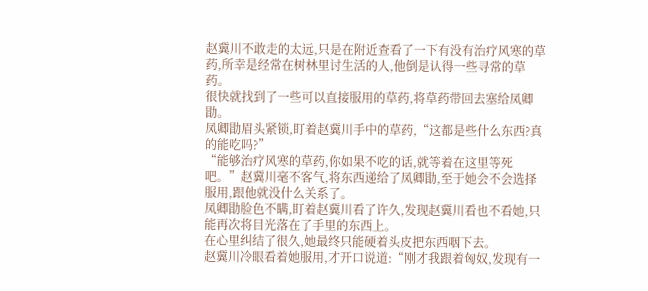赵冀川不敢走的太远,只是在附近查看了一下有没有治疗风寒的草药,所幸是经常在树林里讨生活的人,他倒是认得一些寻常的草药。
很快就找到了一些可以直接服用的草药,将草药带回去塞给凤卿勖。
凤卿勖眉头紧锁,盯着赵冀川手中的草药,“这都是些什么东西?真的能吃吗?”
“能够治疗风寒的草药,你如果不吃的话,就等着在这里等死吧。”赵冀川毫不客气,将东西递给了凤卿勖,至于她会不会选择服用,跟他就没什么关系了。
凤卿勖脸色不瞒,盯着赵冀川看了许久,发现赵冀川看也不看她,只能再次将目光落在了手里的东西上。
在心里纠结了很久,她最终只能硬着头皮把东西咽下去。
赵冀川冷眼看着她服用,才开口说道:“刚才我跟着匈奴,发现有一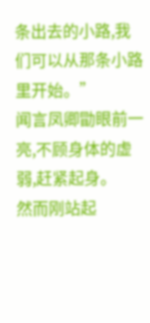条出去的小路,我们可以从那条小路里开始。”
闻言凤卿勖眼前一亮,不顾身体的虚弱,赶紧起身。
然而刚站起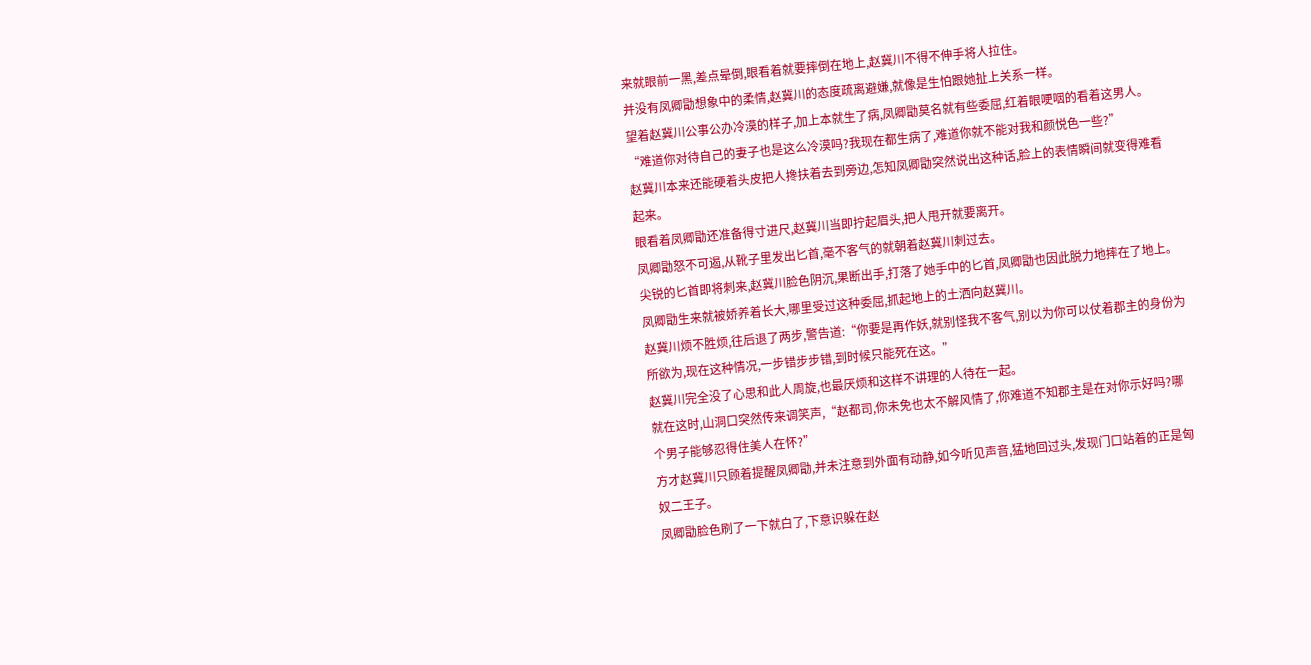来就眼前一黑,差点晕倒,眼看着就要摔倒在地上,赵冀川不得不伸手将人拉住。
并没有凤卿勖想象中的柔情,赵冀川的态度疏离避嫌,就像是生怕跟她扯上关系一样。
望着赵冀川公事公办冷漠的样子,加上本就生了病,凤卿勖莫名就有些委屈,红着眼哽咽的看着这男人。
“难道你对待自己的妻子也是这么冷漠吗?我现在都生病了,难道你就不能对我和颜悦色一些?”
赵冀川本来还能硬着头皮把人搀扶着去到旁边,怎知凤卿勖突然说出这种话,脸上的表情瞬间就变得难看起来。
眼看着凤卿勖还准备得寸进尺,赵冀川当即拧起眉头,把人甩开就要离开。
凤卿勖怒不可遏,从靴子里发出匕首,毫不客气的就朝着赵冀川刺过去。
尖锐的匕首即将刺来,赵冀川脸色阴沉,果断出手,打落了她手中的匕首,凤卿勖也因此脱力地摔在了地上。
凤卿勖生来就被娇养着长大,哪里受过这种委屈,抓起地上的土洒向赵冀川。
赵冀川烦不胜烦,往后退了两步,警告道:“你要是再作妖,就别怪我不客气,别以为你可以仗着郡主的身份为所欲为,现在这种情况,一步错步步错,到时候只能死在这。”
赵冀川完全没了心思和此人周旋,也最厌烦和这样不讲理的人待在一起。
就在这时,山洞口突然传来调笑声,“赵都司,你未免也太不解风情了,你难道不知郡主是在对你示好吗?哪个男子能够忍得住美人在怀?”
方才赵冀川只顾着提醒凤卿勖,并未注意到外面有动静,如今听见声音,猛地回过头,发现门口站着的正是匈奴二王子。
凤卿勖脸色刷了一下就白了,下意识躲在赵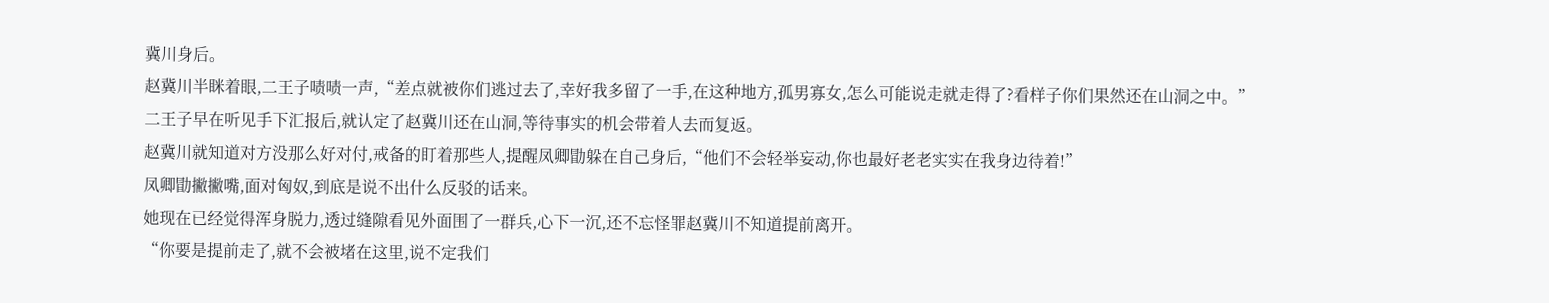冀川身后。
赵冀川半眯着眼,二王子啧啧一声,“差点就被你们逃过去了,幸好我多留了一手,在这种地方,孤男寡女,怎么可能说走就走得了?看样子你们果然还在山洞之中。”
二王子早在听见手下汇报后,就认定了赵冀川还在山洞,等待事实的机会带着人去而复返。
赵冀川就知道对方没那么好对付,戒备的盯着那些人,提醒凤卿勖躲在自己身后,“他们不会轻举妄动,你也最好老老实实在我身边待着!”
凤卿勖撇撇嘴,面对匈奴,到底是说不出什么反驳的话来。
她现在已经觉得浑身脱力,透过缝隙看见外面围了一群兵,心下一沉,还不忘怪罪赵冀川不知道提前离开。
“你要是提前走了,就不会被堵在这里,说不定我们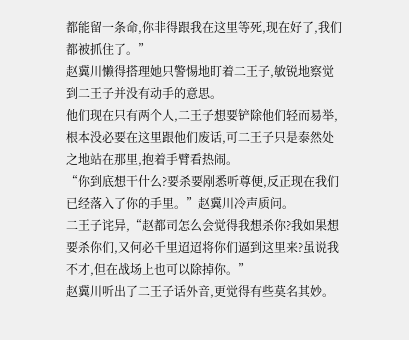都能留一条命,你非得跟我在这里等死,现在好了,我们都被抓住了。”
赵冀川懒得搭理她只警惕地盯着二王子,敏锐地察觉到二王子并没有动手的意思。
他们现在只有两个人,二王子想要铲除他们轻而易举,根本没必要在这里跟他们废话,可二王子只是泰然处之地站在那里,抱着手臂看热闹。
“你到底想干什么?要杀要剐悉听尊便,反正现在我们已经落入了你的手里。”赵冀川冷声质问。
二王子诧异,“赵都司怎么会觉得我想杀你?我如果想要杀你们,又何必千里迢迢将你们逼到这里来?虽说我不才,但在战场上也可以除掉你。”
赵冀川听出了二王子话外音,更觉得有些莫名其妙。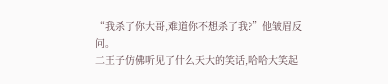“我杀了你大哥,难道你不想杀了我?”他皱眉反问。
二王子仿佛听见了什么天大的笑话,哈哈大笑起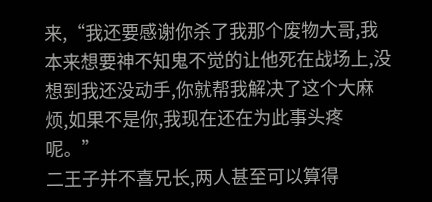来,“我还要感谢你杀了我那个废物大哥,我本来想要神不知鬼不觉的让他死在战场上,没想到我还没动手,你就帮我解决了这个大麻烦,如果不是你,我现在还在为此事头疼呢。”
二王子并不喜兄长,两人甚至可以算得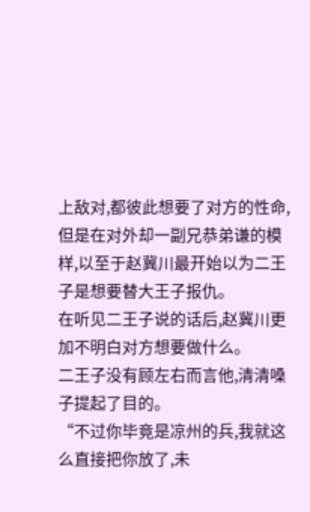上敌对,都彼此想要了对方的性命,但是在对外却一副兄恭弟谦的模样,以至于赵冀川最开始以为二王子是想要替大王子报仇。
在听见二王子说的话后,赵冀川更加不明白对方想要做什么。
二王子没有顾左右而言他,清清嗓子提起了目的。
“不过你毕竟是凉州的兵,我就这么直接把你放了,未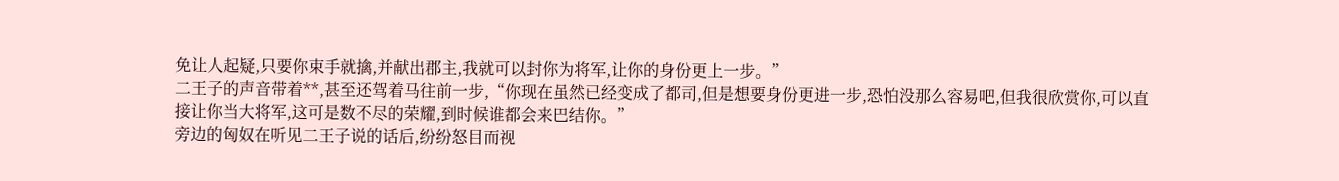免让人起疑,只要你束手就擒,并献出郡主,我就可以封你为将军,让你的身份更上一步。”
二王子的声音带着**,甚至还驾着马往前一步,“你现在虽然已经变成了都司,但是想要身份更进一步,恐怕没那么容易吧,但我很欣赏你,可以直接让你当大将军,这可是数不尽的荣耀,到时候谁都会来巴结你。”
旁边的匈奴在听见二王子说的话后,纷纷怒目而视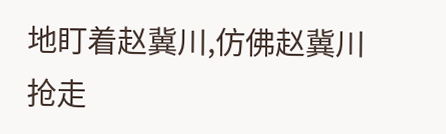地盯着赵冀川,仿佛赵冀川抢走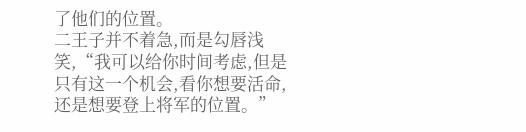了他们的位置。
二王子并不着急,而是勾唇浅笑,“我可以给你时间考虑,但是只有这一个机会,看你想要活命,还是想要登上将军的位置。”